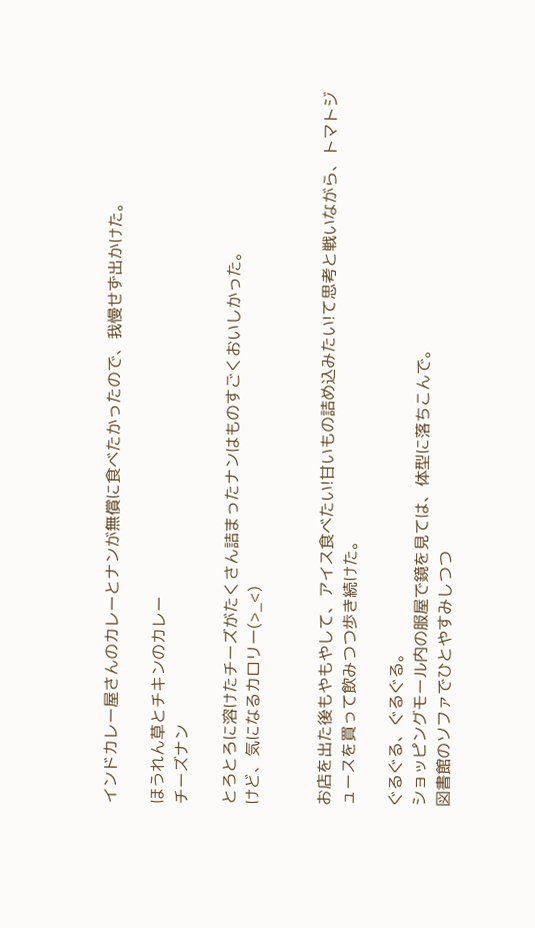インドカレー屋さんのカレーとナンが無償に食べたかったので、我慢せず出かけた。

ほうれん草とチキンのカレー
チーズナン

とろとろに溶けたチーズがたくさん詰まったナンはものすごくおいしかった。
けど、気になるカロリー(>_<)


お店を出た後もやもやして、アイス食べたい!甘いもの詰め込みたい!て思考と戦いながら、トマトジュースを買って飲みつつ歩き続けた。

ぐるぐる、ぐるぐる。
ショッピングモール内の服屋で鏡を見ては、体型に落ちこんで。
図書館のソファでひとやすみしつつ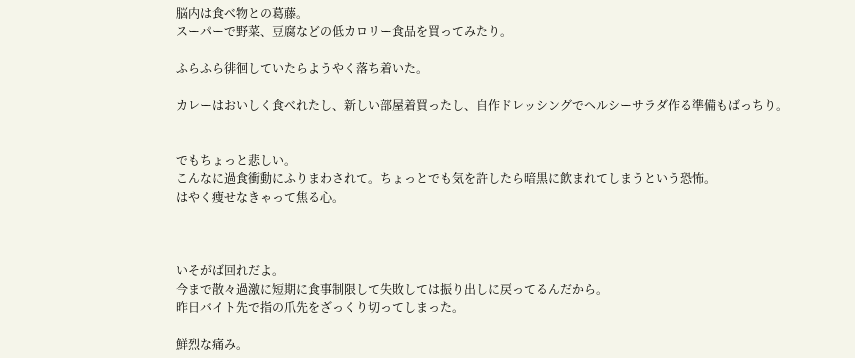脳内は食べ物との葛藤。
スーパーで野菜、豆腐などの低カロリー食品を買ってみたり。

ふらふら徘徊していたらようやく落ち着いた。

カレーはおいしく食べれたし、新しい部屋着買ったし、自作ドレッシングでヘルシーサラダ作る準備もばっちり。


でもちょっと悲しい。
こんなに過食衝動にふりまわされて。ちょっとでも気を許したら暗黒に飲まれてしまうという恐怖。
はやく痩せなきゃって焦る心。



いそがば回れだよ。
今まで散々過激に短期に食事制限して失敗しては振り出しに戻ってるんだから。
昨日バイト先で指の爪先をざっくり切ってしまった。

鮮烈な痛み。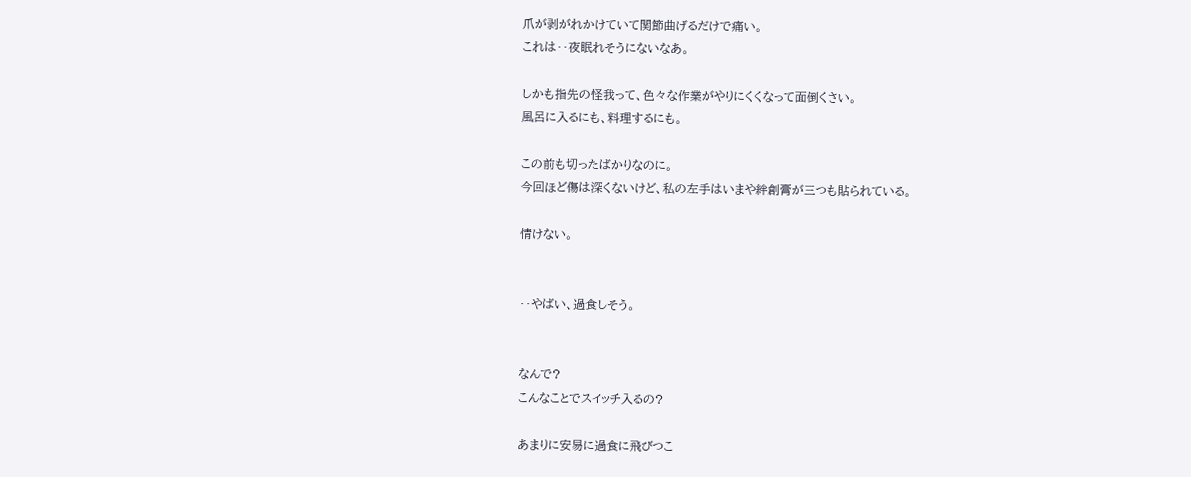爪が剥がれかけていて関節曲げるだけで痛い。
これは‥夜眠れそうにないなあ。

しかも指先の怪我って、色々な作業がやりにくくなって面倒くさい。
風呂に入るにも、料理するにも。

この前も切ったばかりなのに。
今回ほど傷は深くないけど、私の左手はいまや絆創膏が三つも貼られている。

情けない。


‥やばい、過食しそう。


なんで?
こんなことでスイッチ入るの?

あまりに安易に過食に飛びつこ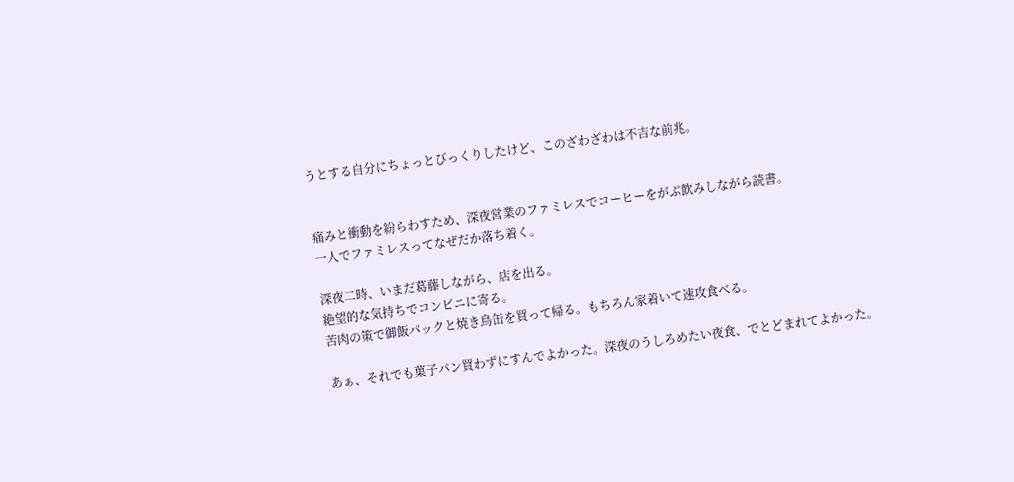うとする自分にちょっとびっくりしたけど、このざわざわは不吉な前兆。


痛みと衝動を紛らわすため、深夜営業のファミレスでコーヒーをがぶ飲みしながら読書。
一人でファミレスってなぜだか落ち着く。

深夜二時、いまだ葛藤しながら、店を出る。
絶望的な気持ちでコンビニに寄る。
苦肉の策で御飯パックと焼き鳥缶を買って帰る。もちろん家着いて速攻食べる。

あぁ、それでも菓子パン買わずにすんでよかった。深夜のうしろめたい夜食、でとどまれてよかった。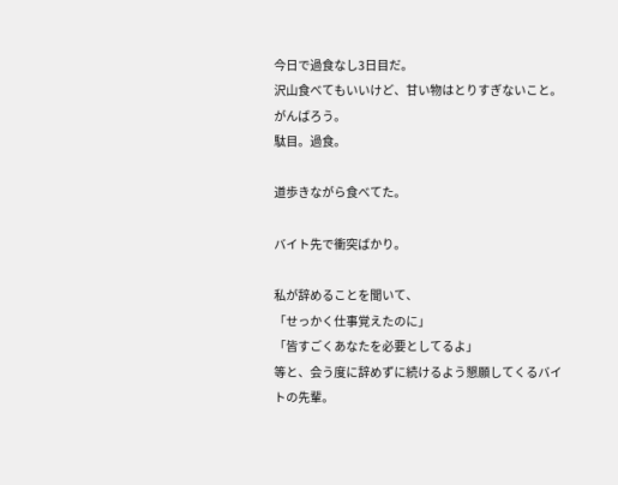今日で過食なし3日目だ。
沢山食べてもいいけど、甘い物はとりすぎないこと。
がんばろう。
駄目。過食。

道歩きながら食べてた。

バイト先で衝突ばかり。

私が辞めることを聞いて、
「せっかく仕事覚えたのに」
「皆すごくあなたを必要としてるよ」
等と、会う度に辞めずに続けるよう懇願してくるバイトの先輩。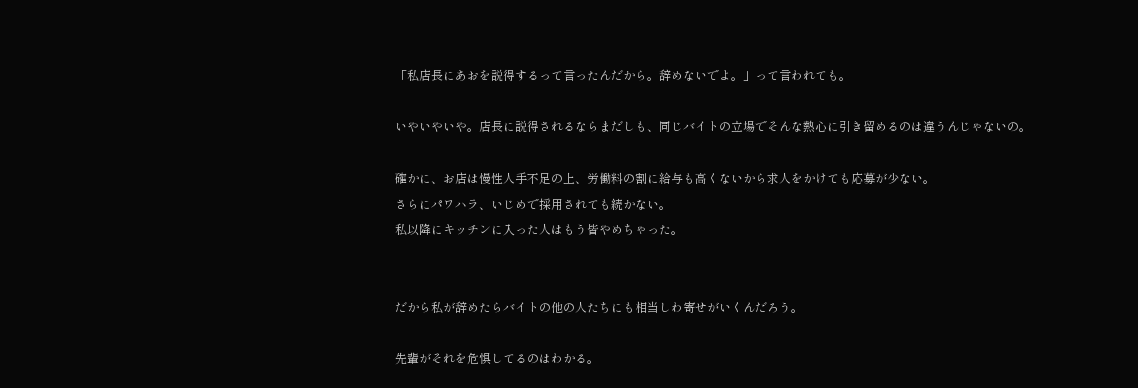「私店長にあおを説得するって言ったんだから。辞めないでよ。」って言われても。

いやいやいや。店長に説得されるならまだしも、同じバイトの立場でそんな熱心に引き留めるのは違うんじゃないの。

確かに、お店は慢性人手不足の上、労働料の割に給与も高くないから求人をかけても応募が少ない。
さらにパワハラ、いじめで採用されても続かない。
私以降にキッチンに入った人はもう皆やめちゃった。


だから私が辞めたらバイトの他の人たちにも相当しわ寄せがいくんだろう。

先輩がそれを危惧してるのはわかる。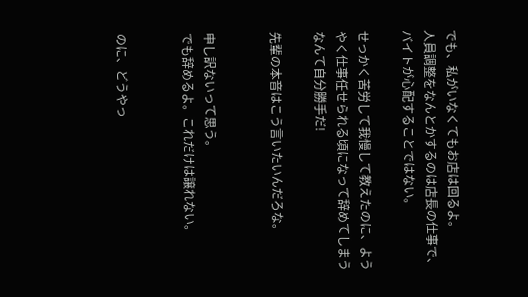でも、私がいなくてもお店は回るよ。
人員調整をなんとかするのは店長の仕事で、バイトが心配することではない。

せっかく苦労して我慢して教えたのに、ようやく仕事任せられる頃になって辞めてしまうなんて自分勝手だ!

先輩の本音はこう言いたいんだろな。


申し訳ないって思う。
でも辞めるよ。これだけは譲れない。


のに、どうやっ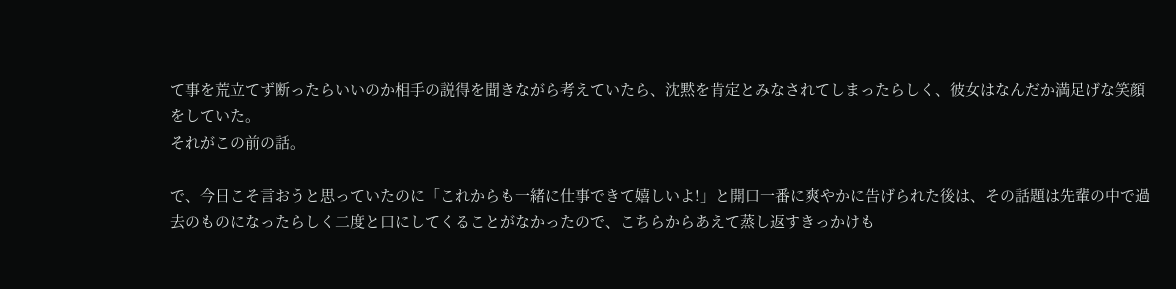て事を荒立てず断ったらいいのか相手の説得を聞きながら考えていたら、沈黙を肯定とみなされてしまったらしく、彼女はなんだか満足げな笑顔をしていた。
それがこの前の話。

で、今日こそ言おうと思っていたのに「これからも一緒に仕事できて嬉しいよ!」と開口一番に爽やかに告げられた後は、その話題は先輩の中で過去のものになったらしく二度と口にしてくることがなかったので、こちらからあえて蒸し返すきっかけも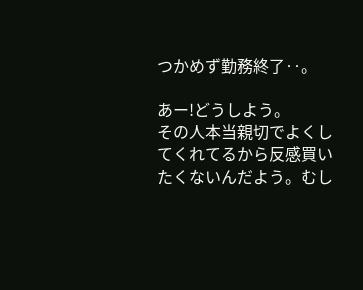つかめず勤務終了‥。

あー!どうしよう。
その人本当親切でよくしてくれてるから反感買いたくないんだよう。むし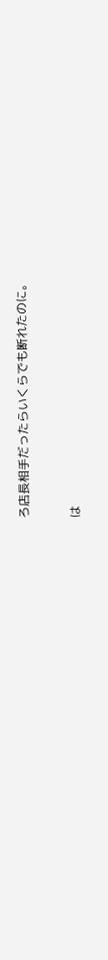ろ店長相手だったらいくらでも断れたのに。

は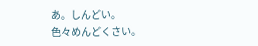あ。しんどい。
色々めんどくさい。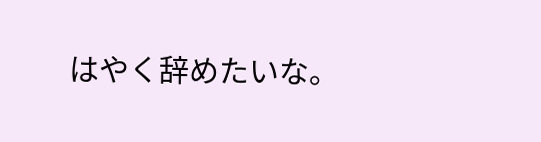はやく辞めたいな。